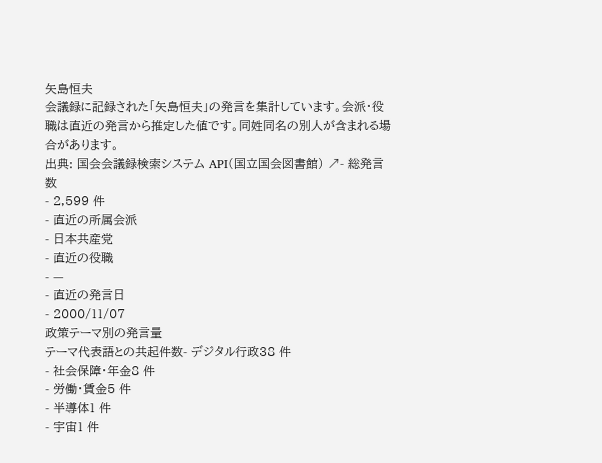矢島恒夫
会議録に記録された「矢島恒夫」の発言を集計しています。会派・役職は直近の発言から推定した値です。同姓同名の別人が含まれる場合があります。
出典: 国会会議録検索システム API(国立国会図書館) ↗- 総発言数
- 2,599 件
- 直近の所属会派
- 日本共産党
- 直近の役職
- —
- 直近の発言日
- 2000/11/07
政策テーマ別の発言量
テーマ代表語との共起件数- デジタル行政38 件
- 社会保障・年金8 件
- 労働・賃金5 件
- 半導体1 件
- 宇宙1 件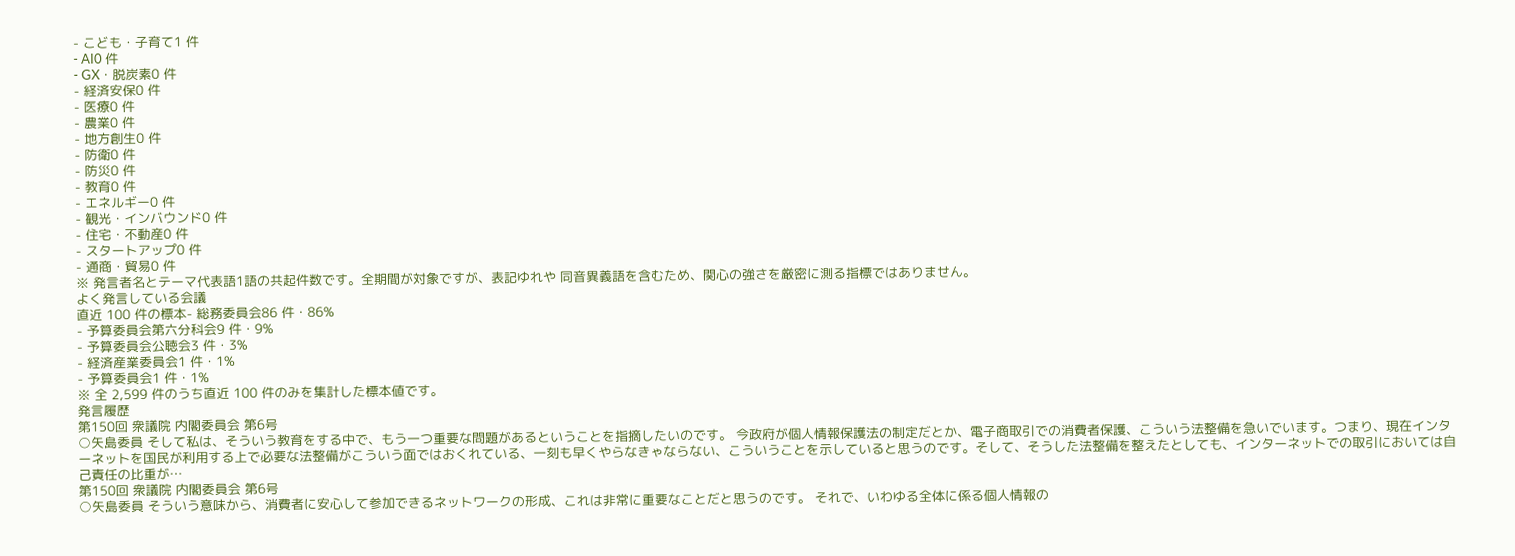- こども・子育て1 件
- AI0 件
- GX・脱炭素0 件
- 経済安保0 件
- 医療0 件
- 農業0 件
- 地方創生0 件
- 防衛0 件
- 防災0 件
- 教育0 件
- エネルギー0 件
- 観光・インバウンド0 件
- 住宅・不動産0 件
- スタートアップ0 件
- 通商・貿易0 件
※ 発言者名とテーマ代表語1語の共起件数です。全期間が対象ですが、表記ゆれや 同音異義語を含むため、関心の強さを厳密に測る指標ではありません。
よく発言している会議
直近 100 件の標本- 総務委員会86 件・86%
- 予算委員会第六分科会9 件・9%
- 予算委員会公聴会3 件・3%
- 経済産業委員会1 件・1%
- 予算委員会1 件・1%
※ 全 2,599 件のうち直近 100 件のみを集計した標本値です。
発言履歴
第150回 衆議院 内閣委員会 第6号
○矢島委員 そして私は、そういう教育をする中で、もう一つ重要な問題があるということを指摘したいのです。 今政府が個人情報保護法の制定だとか、電子商取引での消費者保護、こういう法整備を急いでいます。つまり、現在インターネットを国民が利用する上で必要な法整備がこういう面ではおくれている、一刻も早くやらなきゃならない、こういうことを示していると思うのです。そして、そうした法整備を整えたとしても、インターネットでの取引においては自己責任の比重が…
第150回 衆議院 内閣委員会 第6号
○矢島委員 そういう意味から、消費者に安心して参加できるネットワークの形成、これは非常に重要なことだと思うのです。 それで、いわゆる全体に係る個人情報の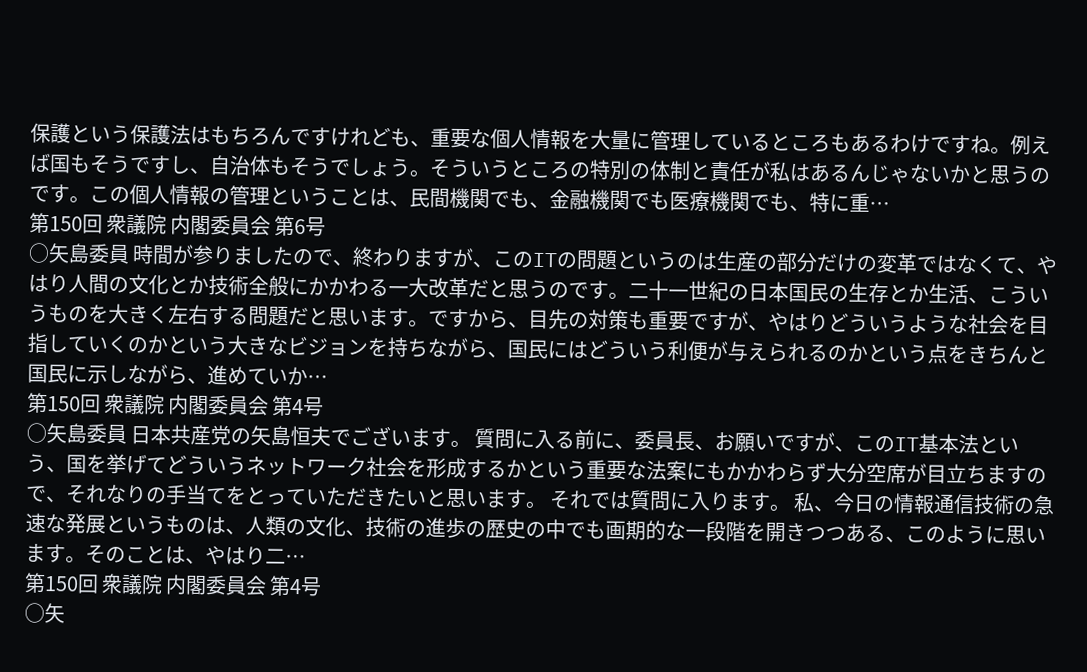保護という保護法はもちろんですけれども、重要な個人情報を大量に管理しているところもあるわけですね。例えば国もそうですし、自治体もそうでしょう。そういうところの特別の体制と責任が私はあるんじゃないかと思うのです。この個人情報の管理ということは、民間機関でも、金融機関でも医療機関でも、特に重…
第150回 衆議院 内閣委員会 第6号
○矢島委員 時間が参りましたので、終わりますが、このITの問題というのは生産の部分だけの変革ではなくて、やはり人間の文化とか技術全般にかかわる一大改革だと思うのです。二十一世紀の日本国民の生存とか生活、こういうものを大きく左右する問題だと思います。ですから、目先の対策も重要ですが、やはりどういうような社会を目指していくのかという大きなビジョンを持ちながら、国民にはどういう利便が与えられるのかという点をきちんと国民に示しながら、進めていか…
第150回 衆議院 内閣委員会 第4号
○矢島委員 日本共産党の矢島恒夫でございます。 質問に入る前に、委員長、お願いですが、このIT基本法という、国を挙げてどういうネットワーク社会を形成するかという重要な法案にもかかわらず大分空席が目立ちますので、それなりの手当てをとっていただきたいと思います。 それでは質問に入ります。 私、今日の情報通信技術の急速な発展というものは、人類の文化、技術の進歩の歴史の中でも画期的な一段階を開きつつある、このように思います。そのことは、やはり二…
第150回 衆議院 内閣委員会 第4号
○矢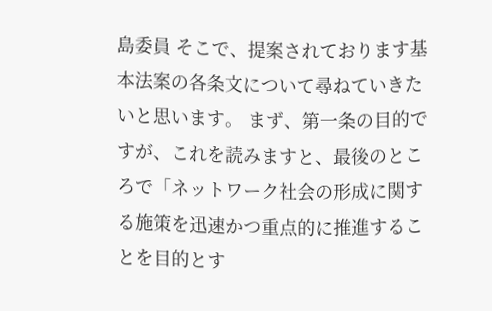島委員 そこで、提案されております基本法案の各条文について尋ねていきたいと思います。 まず、第一条の目的ですが、これを読みますと、最後のところで「ネットワーク社会の形成に関する施策を迅速かつ重点的に推進することを目的とす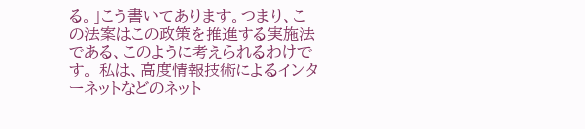る。」こう書いてあります。つまり、この法案はこの政策を推進する実施法である、このように考えられるわけです。 私は、高度情報技術によるインターネットなどのネット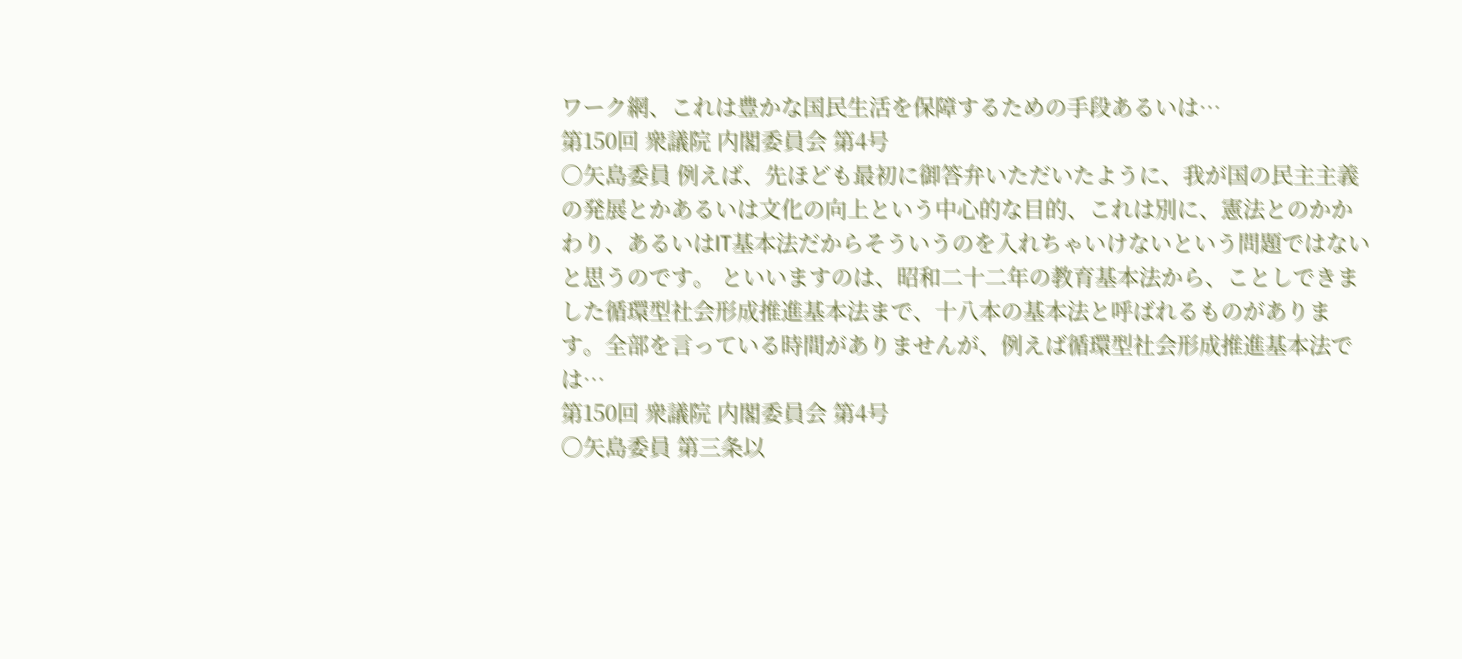ワーク網、これは豊かな国民生活を保障するための手段あるいは…
第150回 衆議院 内閣委員会 第4号
○矢島委員 例えば、先ほども最初に御答弁いただいたように、我が国の民主主義の発展とかあるいは文化の向上という中心的な目的、これは別に、憲法とのかかわり、あるいはIT基本法だからそういうのを入れちゃいけないという問題ではないと思うのです。 といいますのは、昭和二十二年の教育基本法から、ことしできました循環型社会形成推進基本法まで、十八本の基本法と呼ばれるものがあります。全部を言っている時間がありませんが、例えば循環型社会形成推進基本法では…
第150回 衆議院 内閣委員会 第4号
○矢島委員 第三条以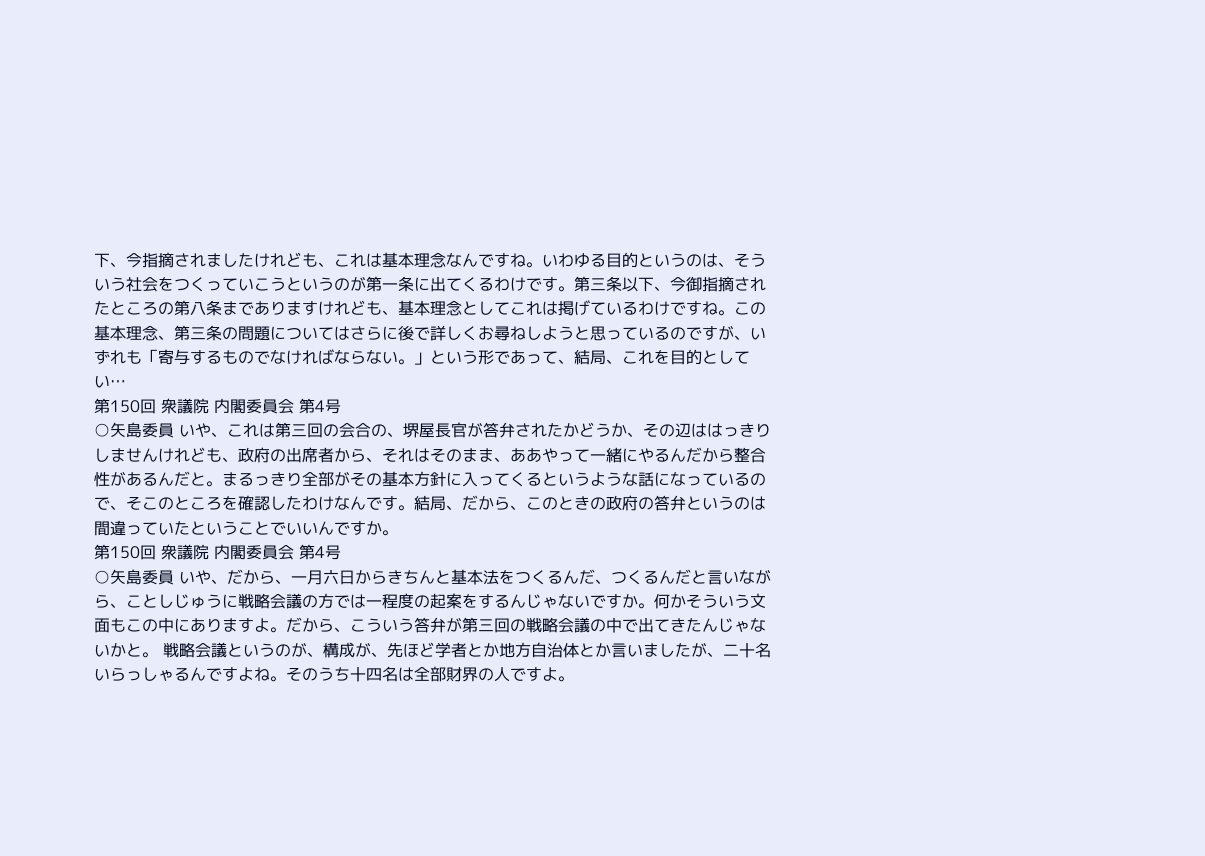下、今指摘されましたけれども、これは基本理念なんですね。いわゆる目的というのは、そういう社会をつくっていこうというのが第一条に出てくるわけです。第三条以下、今御指摘されたところの第八条までありますけれども、基本理念としてこれは掲げているわけですね。この基本理念、第三条の問題についてはさらに後で詳しくお尋ねしようと思っているのですが、いずれも「寄与するものでなければならない。」という形であって、結局、これを目的としてい…
第150回 衆議院 内閣委員会 第4号
○矢島委員 いや、これは第三回の会合の、堺屋長官が答弁されたかどうか、その辺ははっきりしませんけれども、政府の出席者から、それはそのまま、ああやって一緒にやるんだから整合性があるんだと。まるっきり全部がその基本方針に入ってくるというような話になっているので、そこのところを確認したわけなんです。結局、だから、このときの政府の答弁というのは間違っていたということでいいんですか。
第150回 衆議院 内閣委員会 第4号
○矢島委員 いや、だから、一月六日からきちんと基本法をつくるんだ、つくるんだと言いながら、ことしじゅうに戦略会議の方では一程度の起案をするんじゃないですか。何かそういう文面もこの中にありますよ。だから、こういう答弁が第三回の戦略会議の中で出てきたんじゃないかと。 戦略会議というのが、構成が、先ほど学者とか地方自治体とか言いましたが、二十名いらっしゃるんですよね。そのうち十四名は全部財界の人ですよ。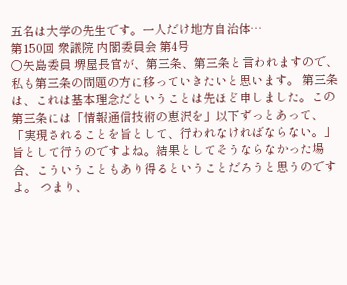五名は大学の先生です。一人だけ地方自治体…
第150回 衆議院 内閣委員会 第4号
○矢島委員 堺屋長官が、第三条、第三条と言われますので、私も第三条の問題の方に移っていきたいと思います。 第三条は、これは基本理念だということは先ほど申しました。この第三条には「情報通信技術の恵沢を」以下ずっとあって、「実現されることを旨として、行われなければならない。」旨として行うのですよね。結果としてそうならなかった場合、こういうこともあり得るということだろうと思うのですよ。 つまり、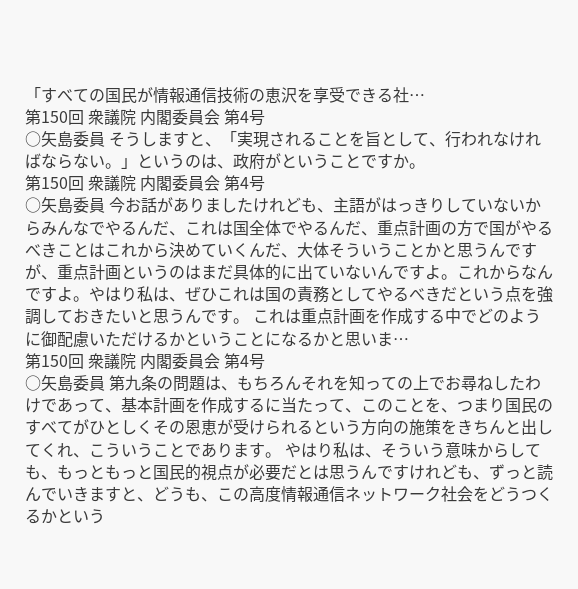「すべての国民が情報通信技術の恵沢を享受できる社…
第150回 衆議院 内閣委員会 第4号
○矢島委員 そうしますと、「実現されることを旨として、行われなければならない。」というのは、政府がということですか。
第150回 衆議院 内閣委員会 第4号
○矢島委員 今お話がありましたけれども、主語がはっきりしていないからみんなでやるんだ、これは国全体でやるんだ、重点計画の方で国がやるべきことはこれから決めていくんだ、大体そういうことかと思うんですが、重点計画というのはまだ具体的に出ていないんですよ。これからなんですよ。やはり私は、ぜひこれは国の責務としてやるべきだという点を強調しておきたいと思うんです。 これは重点計画を作成する中でどのように御配慮いただけるかということになるかと思いま…
第150回 衆議院 内閣委員会 第4号
○矢島委員 第九条の問題は、もちろんそれを知っての上でお尋ねしたわけであって、基本計画を作成するに当たって、このことを、つまり国民のすべてがひとしくその恩恵が受けられるという方向の施策をきちんと出してくれ、こういうことであります。 やはり私は、そういう意味からしても、もっともっと国民的視点が必要だとは思うんですけれども、ずっと読んでいきますと、どうも、この高度情報通信ネットワーク社会をどうつくるかという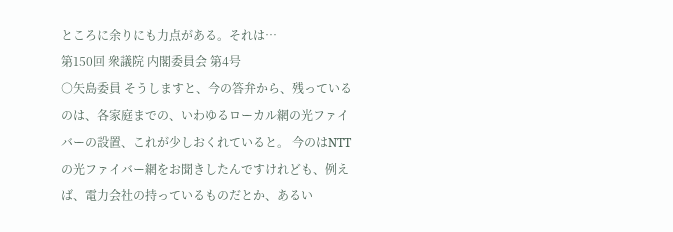ところに余りにも力点がある。それは…
第150回 衆議院 内閣委員会 第4号
○矢島委員 そうしますと、今の答弁から、残っているのは、各家庭までの、いわゆるローカル網の光ファイバーの設置、これが少しおくれていると。 今のはNTTの光ファイバー網をお聞きしたんですけれども、例えば、電力会社の持っているものだとか、あるい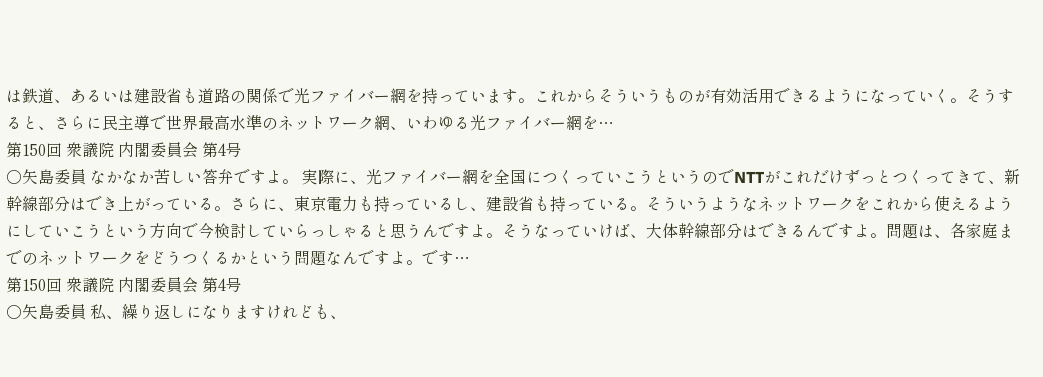は鉄道、あるいは建設省も道路の関係で光ファイバー網を持っています。これからそういうものが有効活用できるようになっていく。そうすると、さらに民主導で世界最高水準のネットワーク網、いわゆる光ファイバー網を…
第150回 衆議院 内閣委員会 第4号
○矢島委員 なかなか苦しい答弁ですよ。 実際に、光ファイバー網を全国につくっていこうというのでNTTがこれだけずっとつくってきて、新幹線部分はでき上がっている。さらに、東京電力も持っているし、建設省も持っている。そういうようなネットワークをこれから使えるようにしていこうという方向で今検討していらっしゃると思うんですよ。そうなっていけば、大体幹線部分はできるんですよ。問題は、各家庭までのネットワークをどうつくるかという問題なんですよ。です…
第150回 衆議院 内閣委員会 第4号
○矢島委員 私、繰り返しになりますけれども、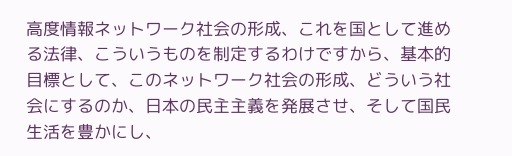高度情報ネットワーク社会の形成、これを国として進める法律、こういうものを制定するわけですから、基本的目標として、このネットワーク社会の形成、どういう社会にするのか、日本の民主主義を発展させ、そして国民生活を豊かにし、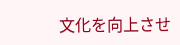文化を向上させ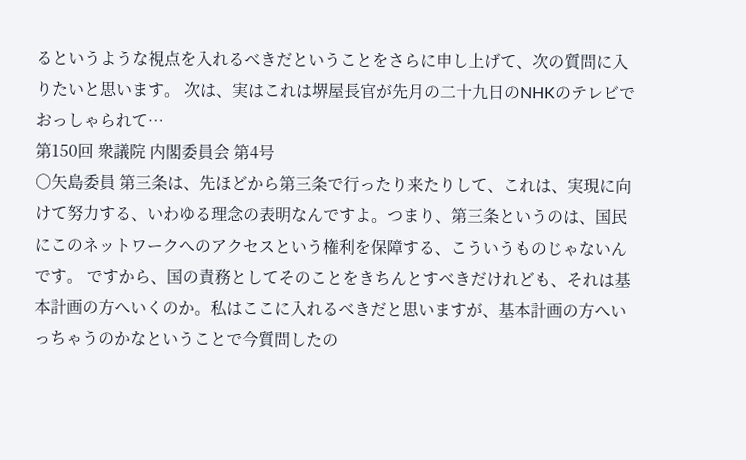るというような視点を入れるべきだということをさらに申し上げて、次の質問に入りたいと思います。 次は、実はこれは堺屋長官が先月の二十九日のNHKのテレビでおっしゃられて…
第150回 衆議院 内閣委員会 第4号
○矢島委員 第三条は、先ほどから第三条で行ったり来たりして、これは、実現に向けて努力する、いわゆる理念の表明なんですよ。つまり、第三条というのは、国民にこのネットワークへのアクセスという権利を保障する、こういうものじゃないんです。 ですから、国の責務としてそのことをきちんとすべきだけれども、それは基本計画の方へいくのか。私はここに入れるべきだと思いますが、基本計画の方へいっちゃうのかなということで今質問したの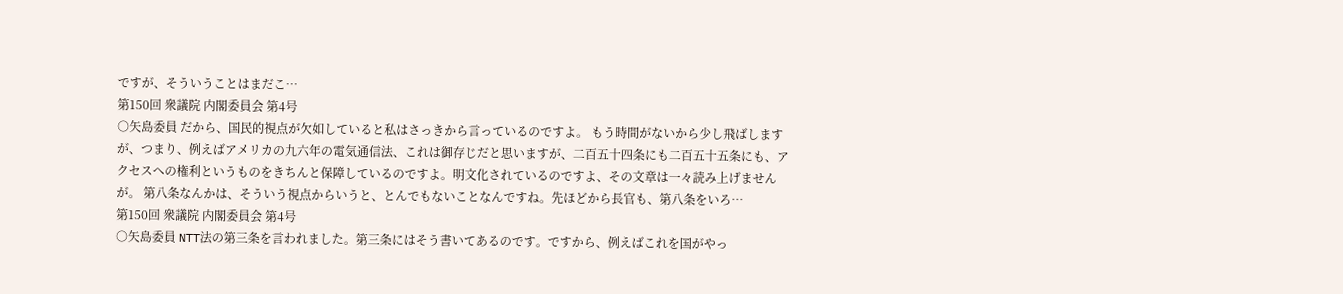ですが、そういうことはまだこ…
第150回 衆議院 内閣委員会 第4号
○矢島委員 だから、国民的視点が欠如していると私はさっきから言っているのですよ。 もう時間がないから少し飛ばしますが、つまり、例えばアメリカの九六年の電気通信法、これは御存じだと思いますが、二百五十四条にも二百五十五条にも、アクセスへの権利というものをきちんと保障しているのですよ。明文化されているのですよ、その文章は一々読み上げませんが。 第八条なんかは、そういう視点からいうと、とんでもないことなんですね。先ほどから長官も、第八条をいろ…
第150回 衆議院 内閣委員会 第4号
○矢島委員 NTT法の第三条を言われました。第三条にはそう書いてあるのです。ですから、例えばこれを国がやっ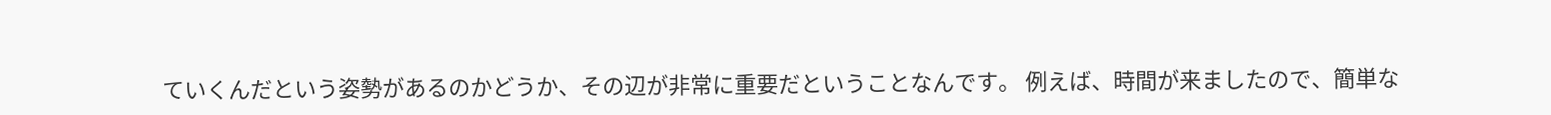ていくんだという姿勢があるのかどうか、その辺が非常に重要だということなんです。 例えば、時間が来ましたので、簡単な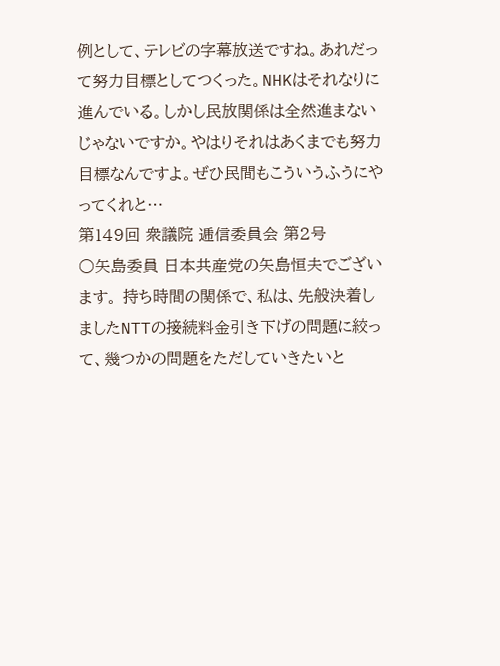例として、テレビの字幕放送ですね。あれだって努力目標としてつくった。NHKはそれなりに進んでいる。しかし民放関係は全然進まないじゃないですか。やはりそれはあくまでも努力目標なんですよ。ぜひ民間もこういうふうにやってくれと…
第149回 衆議院 逓信委員会 第2号
○矢島委員 日本共産党の矢島恒夫でございます。 持ち時間の関係で、私は、先般決着しましたNTTの接続料金引き下げの問題に絞って、幾つかの問題をただしていきたいと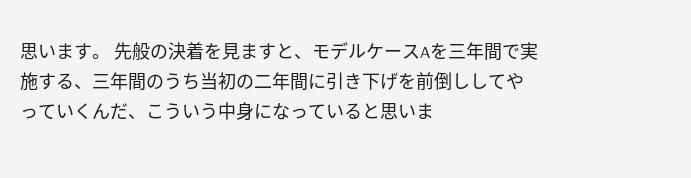思います。 先般の決着を見ますと、モデルケースAを三年間で実施する、三年間のうち当初の二年間に引き下げを前倒ししてやっていくんだ、こういう中身になっていると思いま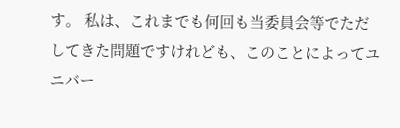す。 私は、これまでも何回も当委員会等でただしてきた問題ですけれども、このことによってユニバー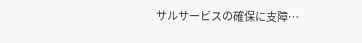サルサービスの確保に支障…